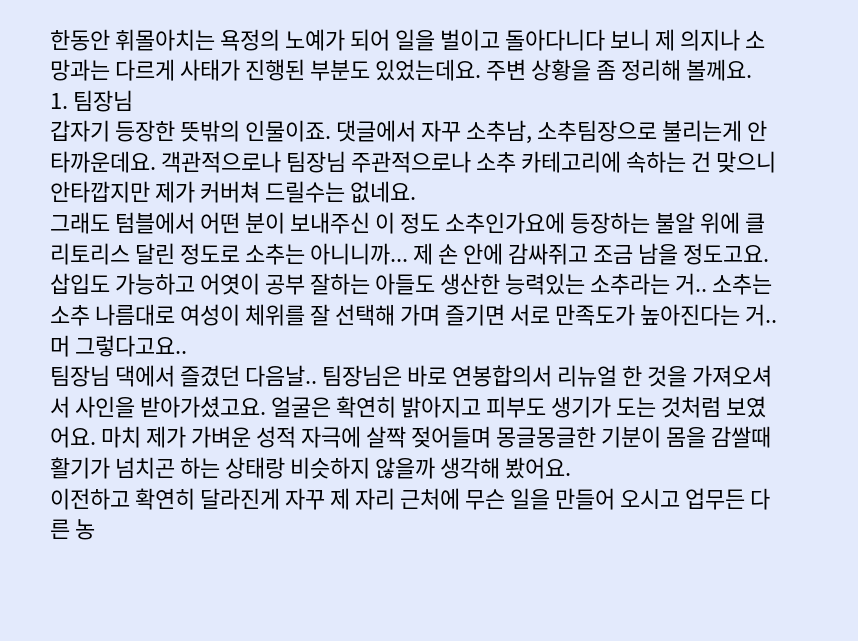한동안 휘몰아치는 욕정의 노예가 되어 일을 벌이고 돌아다니다 보니 제 의지나 소망과는 다르게 사태가 진행된 부분도 있었는데요. 주변 상황을 좀 정리해 볼께요.
1. 팀장님
갑자기 등장한 뜻밖의 인물이죠. 댓글에서 자꾸 소추남, 소추팀장으로 불리는게 안타까운데요. 객관적으로나 팀장님 주관적으로나 소추 카테고리에 속하는 건 맞으니 안타깝지만 제가 커버쳐 드릴수는 없네요.
그래도 텀블에서 어떤 분이 보내주신 이 정도 소추인가요에 등장하는 불알 위에 클리토리스 달린 정도로 소추는 아니니까... 제 손 안에 감싸쥐고 조금 남을 정도고요. 삽입도 가능하고 어엿이 공부 잘하는 아들도 생산한 능력있는 소추라는 거.. 소추는 소추 나름대로 여성이 체위를 잘 선택해 가며 즐기면 서로 만족도가 높아진다는 거.. 머 그렇다고요..
팀장님 댁에서 즐겼던 다음날.. 팀장님은 바로 연봉합의서 리뉴얼 한 것을 가져오셔서 사인을 받아가셨고요. 얼굴은 확연히 밝아지고 피부도 생기가 도는 것처럼 보였어요. 마치 제가 가벼운 성적 자극에 살짝 젖어들며 몽글몽글한 기분이 몸을 감쌀때 활기가 넘치곤 하는 상태랑 비슷하지 않을까 생각해 봤어요.
이전하고 확연히 달라진게 자꾸 제 자리 근처에 무슨 일을 만들어 오시고 업무든 다른 농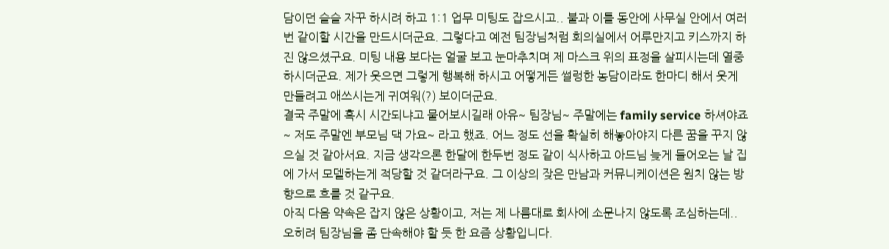담이던 슬슬 자꾸 하시려 하고 1:1 업무 미팅도 잡으시고.. 불과 이틀 동안에 사무실 안에서 여러번 같이할 시간을 만드시더군요. 그렇다고 예전 팀장님처럼 회의실에서 어루만지고 키스까지 하진 않으셨구요. 미팅 내용 보다는 얼굴 보고 눈마추치며 제 마스크 위의 표정을 살피시는데 열중하시더군요. 제가 웃으면 그렇게 행복해 하시고 어떻게든 썰렁한 농담이라도 한마디 해서 웃게 만들려고 애쓰시는게 귀여워(?) 보이더군요.
결국 주말에 혹시 시간되냐고 물어보시길래 아유~ 팀장님~ 주말에는 family service 하셔야죠~ 저도 주말엔 부모님 댁 가요~ 라고 했죠. 어느 정도 선을 확실히 해놓아야지 다른 꿈을 꾸지 않으실 것 같아서요. 지금 생각으론 한달에 한두번 정도 같이 식사하고 아드님 늦게 들어오는 날 집에 가서 모델하는게 적당할 것 같더라구요. 그 이상의 잦은 만남과 커뮤니케이션은 원치 않는 방향으로 흐를 것 같구요.
아직 다음 약속은 잡지 않은 상황이고, 저는 제 나름대로 회사에 소문나지 않도록 조심하는데.. 오히려 팀장님을 좀 단속해야 할 듯 한 요즘 상황입니다.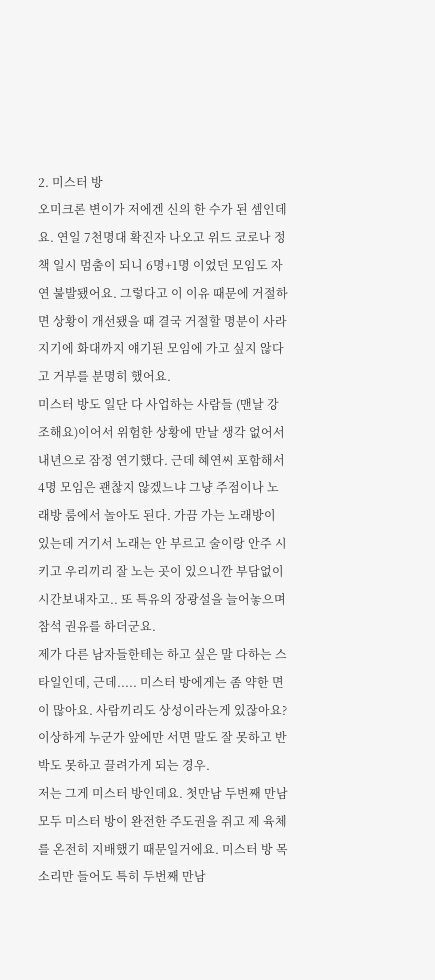2. 미스터 방
오미크론 변이가 저에겐 신의 한 수가 된 셈인데요. 연일 7천명대 확진자 나오고 위드 코로나 정책 일시 멈춤이 되니 6명+1명 이었던 모임도 자연 불발됐어요. 그렇다고 이 이유 때문에 거절하면 상황이 개선됐을 때 결국 거절할 명분이 사라지기에 화대까지 얘기된 모임에 가고 싶지 않다고 거부를 분명히 했어요.
미스터 방도 일단 다 사업하는 사람들 (맨날 강조해요)이어서 위험한 상황에 만날 생각 없어서 내년으로 잠정 연기했다. 근데 혜연씨 포함해서 4명 모임은 괜찮지 않겠느냐 그냥 주점이나 노래방 룸에서 놀아도 된다. 가끔 가는 노래방이 있는데 거기서 노래는 안 부르고 술이랑 안주 시키고 우리끼리 잘 노는 곳이 있으니깐 부담없이 시간보내자고.. 또 특유의 장광설을 늘어놓으며 참석 권유를 하더군요.
제가 다른 남자들한테는 하고 싶은 말 다하는 스타일인데, 근데..... 미스터 방에게는 좀 약한 면이 많아요. 사람끼리도 상성이라는게 있잖아요? 이상하게 누군가 앞에만 서면 말도 잘 못하고 반박도 못하고 끌려가게 되는 경우.
저는 그게 미스터 방인데요. 첫만남 두번째 만남 모두 미스터 방이 완전한 주도권을 쥐고 제 육체를 온전히 지배했기 때문일거에요. 미스터 방 목소리만 들어도 특히 두번째 만남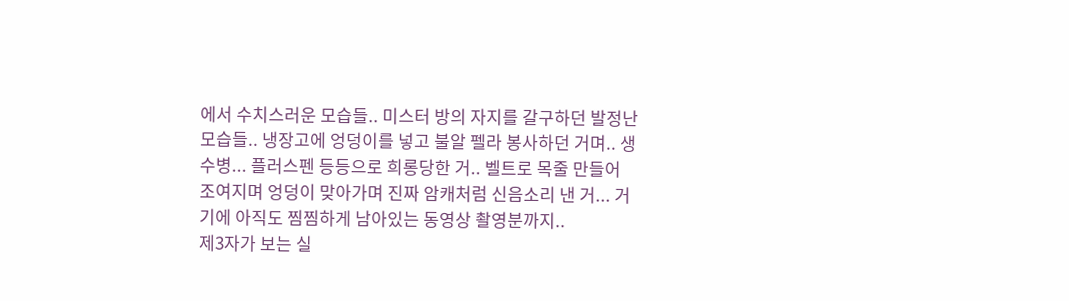에서 수치스러운 모습들.. 미스터 방의 자지를 갈구하던 발정난 모습들.. 냉장고에 엉덩이를 넣고 불알 펠라 봉사하던 거며.. 생수병... 플러스펜 등등으로 희롱당한 거.. 벨트로 목줄 만들어 조여지며 엉덩이 맞아가며 진짜 암캐처럼 신음소리 낸 거... 거기에 아직도 찜찜하게 남아있는 동영상 촬영분까지..
제3자가 보는 실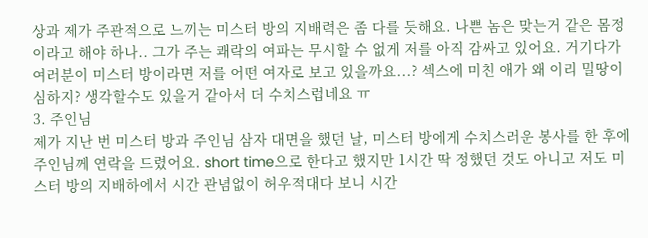상과 제가 주관적으로 느끼는 미스터 방의 지배력은 좀 다를 듯해요. 나쁜 놈은 맞는거 같은 몸정이라고 해야 하나.. 그가 주는 쾌락의 여파는 무시할 수 없게 저를 아직 감싸고 있어요. 거기다가 여러분이 미스터 방이라면 저를 어떤 여자로 보고 있을까요...? 섹스에 미친 애가 왜 이리 밀땅이 심하지? 생각할수도 있을거 같아서 더 수치스럽네요 ㅠ
3. 주인님
제가 지난 번 미스터 방과 주인님 삼자 대면을 했던 날, 미스터 방에게 수치스러운 봉사를 한 후에 주인님께 연락을 드렸어요. short time으로 한다고 했지만 1시간 딱 정했던 것도 아니고 저도 미스터 방의 지배하에서 시간 관념없이 허우적대다 보니 시간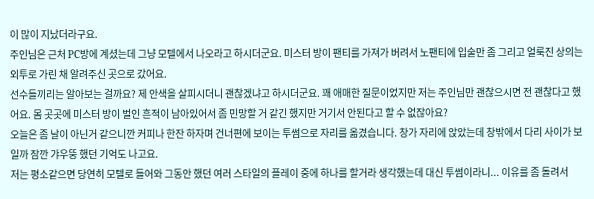이 많이 지났더라구요.
주인님은 근처 PC방에 계셨는데 그냥 모텔에서 나오라고 하시더군요. 미스터 방이 팬티를 가져가 버려서 노팬티에 입술만 좀 그리고 얼룩진 상의는 외투로 가린 채 알려주신 곳으로 갔어요.
선수들끼리는 알아보는 걸까요? 제 안색을 살피시더니 괜찮겠냐고 하시더군요. 꽤 애매한 질문이었지만 저는 주인님만 괜찮으시면 전 괜찮다고 했어요. 몸 곳곳에 미스터 방이 벌인 흔적이 남아있어서 좀 민망할 거 같긴 했지만 거기서 안된다고 할 수 없잖아요?
오늘은 좀 날이 아닌거 같으니깐 커피나 한잔 하자며 건너편에 보이는 투썸으로 자리를 옮겼습니다. 창가 자리에 앉았는데 창밖에서 다리 사이가 보일까 잠깐 갸우뚱 했던 기억도 나고요.
저는 평소같으면 당연히 모텔로 들어와 그동안 했던 여러 스타일의 플레이 중에 하나를 할거라 생각했는데 대신 투썸이라니... 이유를 좀 돌려서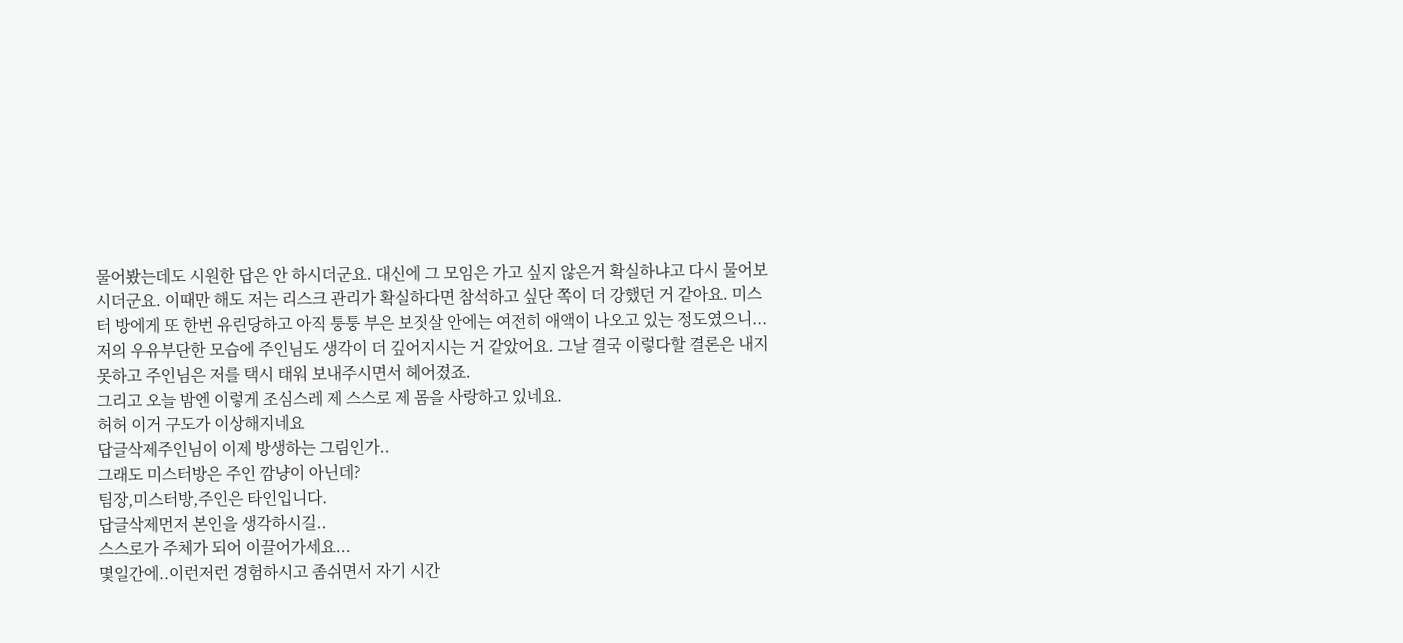물어봤는데도 시원한 답은 안 하시더군요. 대신에 그 모임은 가고 싶지 않은거 확실하냐고 다시 물어보시더군요. 이때만 해도 저는 리스크 관리가 확실하다면 참석하고 싶단 쪽이 더 강했던 거 같아요. 미스터 방에게 또 한번 유린당하고 아직 퉁퉁 부은 보짓살 안에는 여전히 애액이 나오고 있는 정도였으니...
저의 우유부단한 모습에 주인님도 생각이 더 깊어지시는 거 같았어요. 그날 결국 이렇다할 결론은 내지 못하고 주인님은 저를 택시 태워 보내주시면서 헤어졌죠.
그리고 오늘 밤엔 이렇게 조심스레 제 스스로 제 몸을 사랑하고 있네요.
허허 이거 구도가 이상해지네요
답글삭제주인님이 이제 방생하는 그림인가..
그래도 미스터방은 주인 깜냥이 아닌데?
팀장,미스터방,주인은 타인입니다.
답글삭제먼저 본인을 생각하시길..
스스로가 주체가 되어 이끌어가세요...
몇일간에..이런저런 경험하시고 좀쉬면서 자기 시간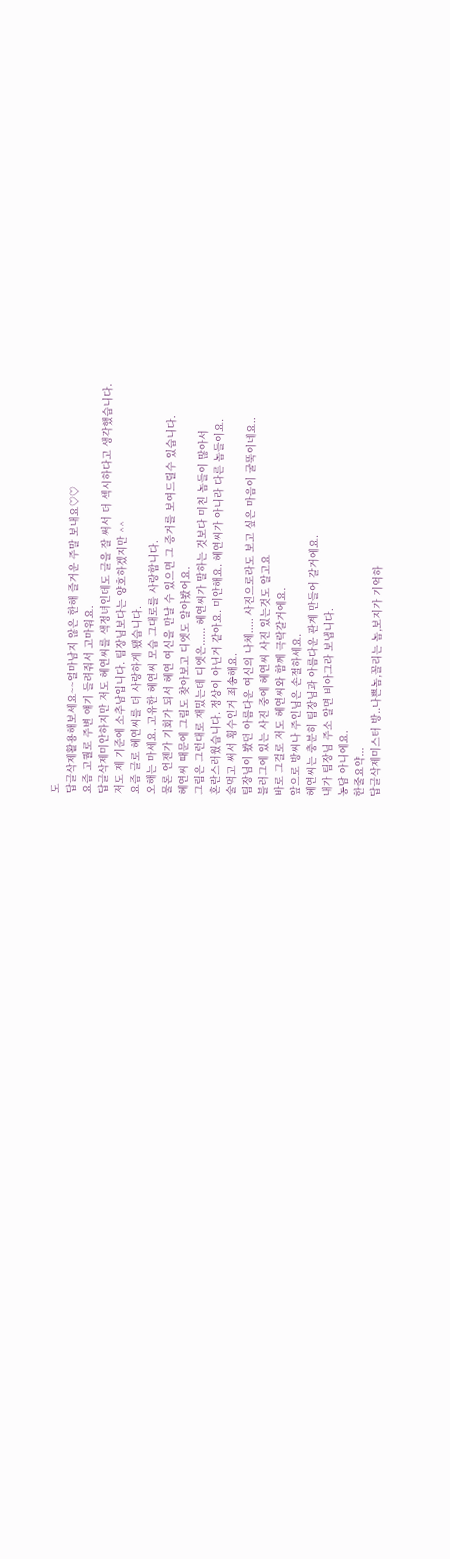도
답글삭제활용해보세요~~얼마남지 않은 한해 즐거운 주말 보내요♡♡
요즘 고퀄로 주변 얘기 들려줘서 고마워요.
답글삭제미안하지만 저도 혜연씨를 색정녀인데도 글을 잘 써서 더 섹시하다고 생각했습니다.
저도 제 기준에 소추남입니다. 팀장님보다는 양호하겠지만 ^^
요즘 글로 혜연씨를 더 사랑하게 됐습니다.
오해는 마세요. 고유한 혜연씨 모습 그대로를 사랑합니다.
물론 언젠가 기회가 되서 혜연 여신을 만날 수 있으면 그 증거를 보여드릴수 있습니다.
혜연씨 때문에 그림도 찾아보고 디엣도 알아봤어요.
그림은 그런대로 재밌는데 디엣은...... 혜연씨가 말하는 것보다 미친 놈들이 많아서
혼란스러웠습니다. 정상이 아닌거 같아요. 미안해요. 혜연씨가 아니라 다른 놈들이요.
술먹고 써서 횡수인거 죄송해요.
팀장님이 봤던 아름다운 여신의 나체..... 사진으로라도 보고 싶은 마음이 굴뚝이네요..
블러그에 있는 사진 중에 혜연씨 사진 있는것도 알고요
바로 그걸로 저도 혜연씨와 함께 극락갈거에요.
앞으로 방씨나 주인님은 손절하세요.
혜연씨는 충분히 팀장님과 아름다운 관계 만들어 갈거에요.
내가 팀장님 주소 알면 비아그라 보냅니다.
농담 아니에요.
한줄요약...
답글삭제미스터 방..나쁜놈,꼴리는 놈,보지가 기억하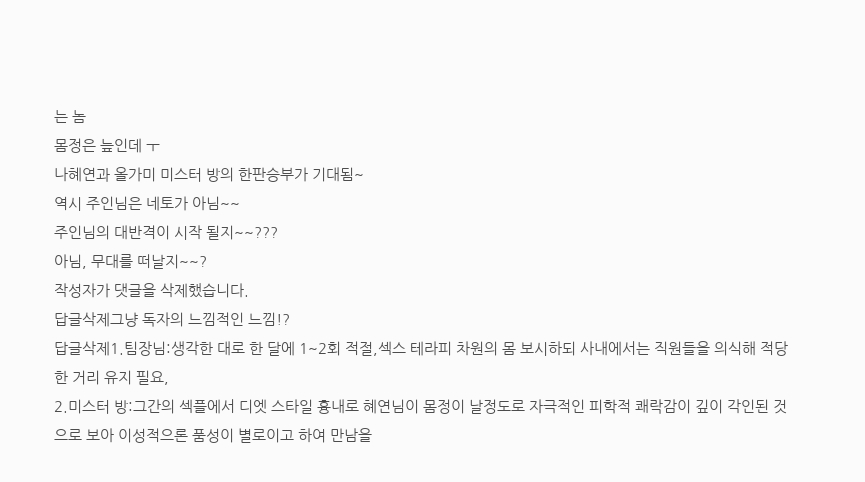는 놈
몸정은 늪인데 ㅜ
나혜연과 올가미 미스터 방의 한판승부가 기대됨~
역시 주인님은 네토가 아님~~
주인님의 대반격이 시작 될지~~???
아님, 무대를 떠날지~~?
작성자가 댓글을 삭제했습니다.
답글삭제그냥 독자의 느낌적인 느낌!?
답글삭제1.팀장님:생각한 대로 한 달에 1~2회 적절,섹스 테라피 차원의 몸 보시하되 사내에서는 직원들을 의식해 적당한 거리 유지 필요,
2.미스터 방:그간의 섹플에서 디엣 스타일 흉내로 혜연님이 몸정이 날정도로 자극적인 피학적 쾌락감이 깊이 각인된 것으로 보아 이성적으론 품성이 별로이고 하여 만남을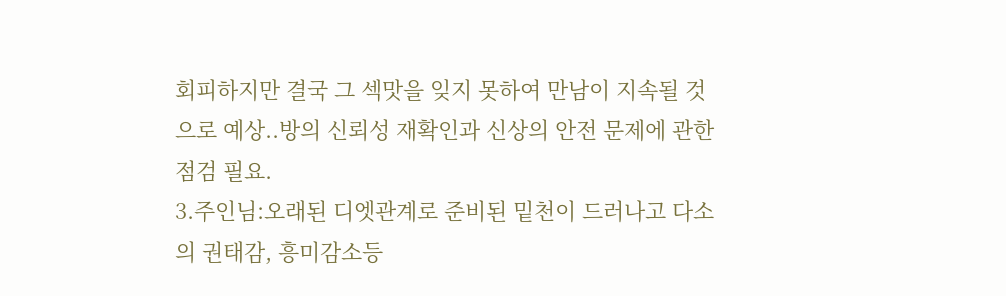회피하지만 결국 그 섹맛을 잊지 못하여 만남이 지속될 것으로 예상..방의 신뢰성 재확인과 신상의 안전 문제에 관한 점검 필요.
3.주인님:오래된 디엣관계로 준비된 밑천이 드러나고 다소의 권태감, 흥미감소등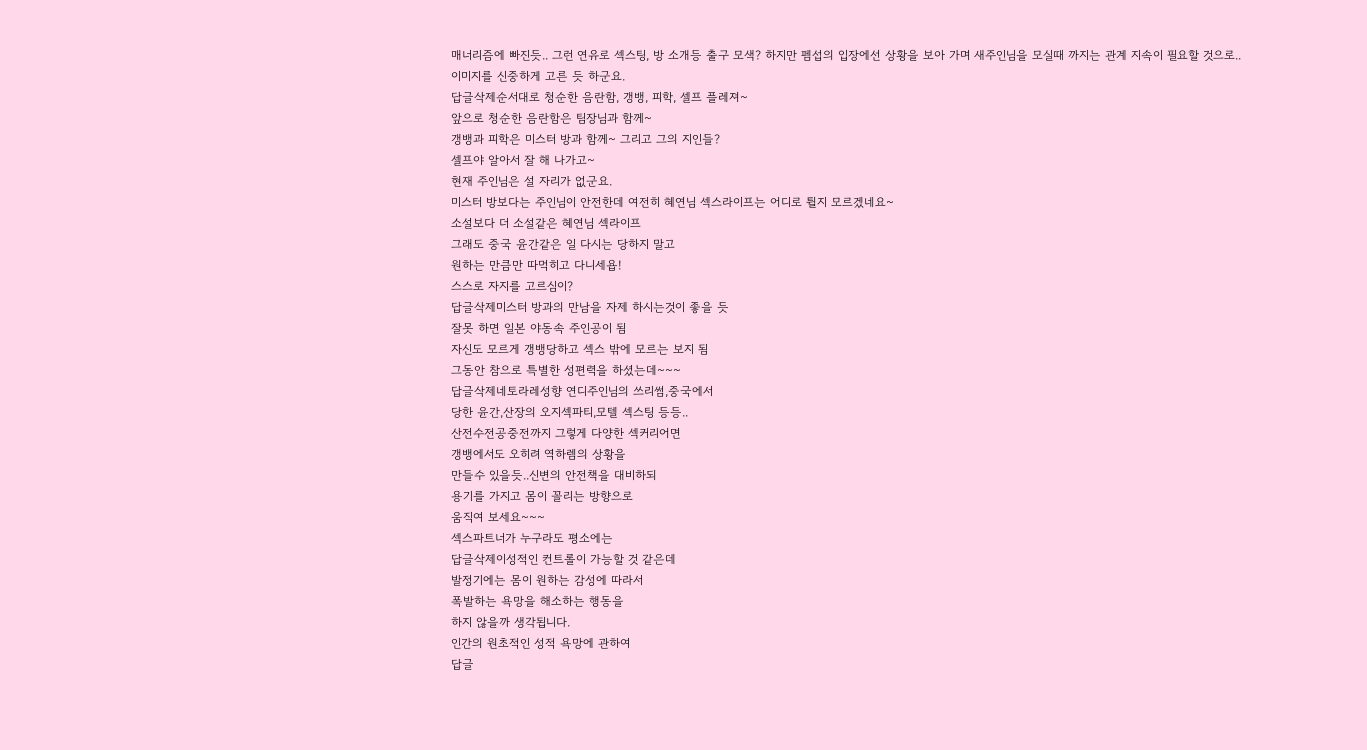매너리즘에 빠진듯.. 그런 연유로 섹스팅, 방 소개등 출구 모색? 하지만 펨섭의 입장에선 상황을 보아 가며 새주인님을 모실때 까지는 관계 지속이 필요할 것으로..
이미지를 신중하게 고른 듯 하군요.
답글삭제순서대로 청순한 음란함, 갱뱅, 피학, 셀프 플레져~
앞으로 청순한 음란함은 팀장님과 함께~
갱뱅과 피학은 미스터 방과 함께~ 그리고 그의 지인들?
셀프야 알아서 잘 해 나가고~
현재 주인님은 설 자리가 없군요.
미스터 방보다는 주인님이 안전한데 여전히 혜연님 섹스라이프는 어디로 튈지 모르겠네요~
소설보다 더 소설같은 혜연님 섹라이프
그래도 중국 윤간같은 일 다시는 당하지 말고
원하는 만큼만 따먹히고 다니세욥!
스스로 자지를 고르심이?
답글삭제미스터 방과의 만남을 자제 하시는것이 좋을 듯
잘못 하면 일본 야동속 주인공이 됨
자신도 모르게 갱뱅당하고 섹스 밖에 모르는 보지 됨
그동안 참으로 특별한 성편력을 하셨는데~~~
답글삭제네토라레성향 연디주인님의 쓰리썸,중국에서
당한 윤간,산장의 오지섹파티,모텔 섹스팅 등등..
산전수전공중전까지 그렇게 다양한 섹커리어면
갱뱅에서도 오히려 역하렘의 상황을
만들수 있을듯..신변의 안전책을 대비하되
용기를 가지고 몸이 꼴리는 방향으로
움직여 보세요~~~
섹스파트너가 누구라도 평소에는
답글삭제이성적인 컨트롤이 가능할 것 같은데
발정기에는 몸이 원하는 감성에 따라서
폭발하는 욕망을 해소하는 행동을
하지 않을까 생각됩니다.
인간의 원초적인 성적 욕망에 관하여
답글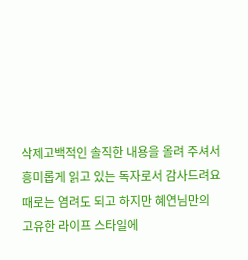삭제고백적인 솔직한 내용을 올려 주셔서
흥미롭게 읽고 있는 독자로서 감사드려요
때로는 염려도 되고 하지만 혜연님만의
고유한 라이프 스타일에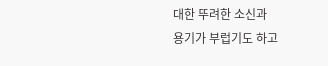대한 뚜려한 소신과
용기가 부럽기도 하고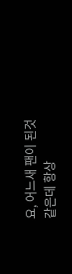요, 어느새 팬이 된것
같은데 항상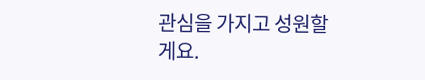관심을 가지고 성원할게요.